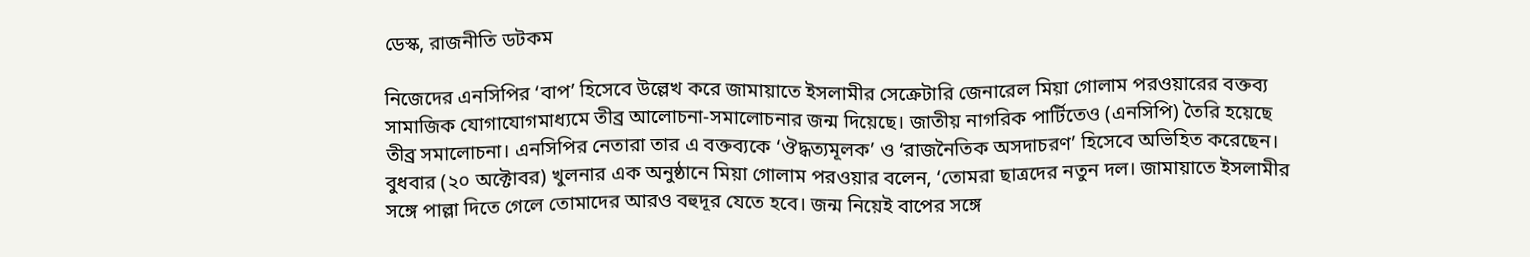ডেস্ক, রাজনীতি ডটকম

নিজেদের এনসিপির ‘বাপ’ হিসেবে উল্লেখ করে জামায়াতে ইসলামীর সেক্রেটারি জেনারেল মিয়া গোলাম পরওয়ারের বক্তব্য সামাজিক যোগাযোগমাধ্যমে তীব্র আলোচনা-সমালোচনার জন্ম দিয়েছে। জাতীয় নাগরিক পার্টিতেও (এনসিপি) তৈরি হয়েছে তীব্র সমালোচনা। এনসিপির নেতারা তার এ বক্তব্যকে ‘ঔদ্ধত্যমূলক’ ও ‘রাজনৈতিক অসদাচরণ’ হিসেবে অভিহিত করেছেন।
বুধবার (২০ অক্টোবর) খুলনার এক অনুষ্ঠানে মিয়া গোলাম পরওয়ার বলেন, ‘তোমরা ছাত্রদের নতুন দল। জামায়াতে ইসলামীর সঙ্গে পাল্লা দিতে গেলে তোমাদের আরও বহুদূর যেতে হবে। জন্ম নিয়েই বাপের সঙ্গে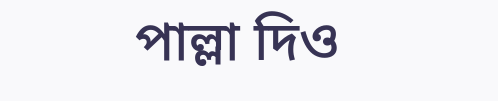পাল্লা দিও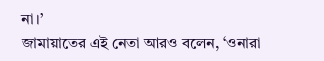না।’
জামায়াতের এই নেতা আরও বলেন, ‘ওনারা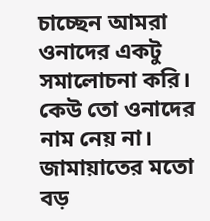চাচ্ছেন আমরা ওনাদের একটু সমালোচনা করি। কেউ তো ওনাদের নাম নেয় না। জামায়াতের মতো বড়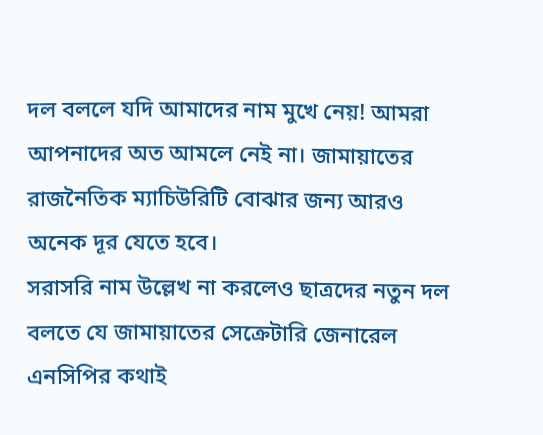দল বললে যদি আমাদের নাম মুখে নেয়! আমরা আপনাদের অত আমলে নেই না। জামায়াতের রাজনৈতিক ম্যাচিউরিটি বোঝার জন্য আরও অনেক দূর যেতে হবে।
সরাসরি নাম উল্লেখ না করলেও ছাত্রদের নতুন দল বলতে যে জামায়াতের সেক্রেটারি জেনারেল এনসিপির কথাই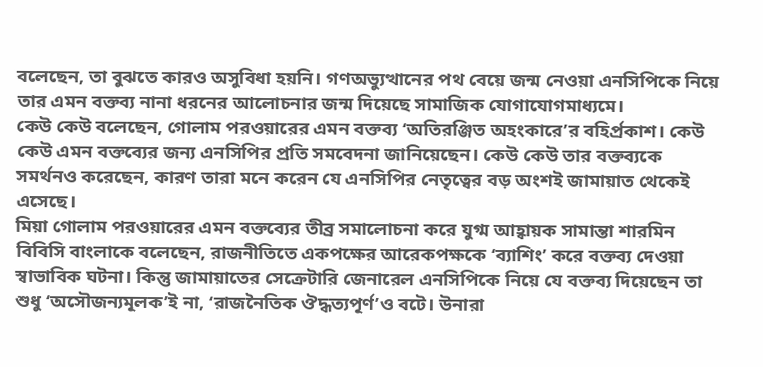বলেছেন, তা বুঝতে কারও অসুবিধা হয়নি। গণঅভ্যুত্থানের পথ বেয়ে জন্ম নেওয়া এনসিপিকে নিয়ে তার এমন বক্তব্য নানা ধরনের আলোচনার জন্ম দিয়েছে সামাজিক যোগাযোগমাধ্যমে।
কেউ কেউ বলেছেন, গোলাম পরওয়ারের এমন বক্তব্য ‘অতিরঞ্জিত অহংকারে’র বহির্প্রকাশ। কেউ কেউ এমন বক্তব্যের জন্য এনসিপির প্রতি সমবেদনা জানিয়েছেন। কেউ কেউ তার বক্তব্যকে সমর্থনও করেছেন, কারণ তারা মনে করেন যে এনসিপির নেতৃত্বের বড় অংশই জামায়াত থেকেই এসেছে।
মিয়া গোলাম পরওয়ারের এমন বক্তব্যের তীব্র সমালোচনা করে যুগ্ম আহ্বায়ক সামান্তা শারমিন বিবিসি বাংলাকে বলেছেন, রাজনীতিতে একপক্ষের আরেকপক্ষকে ‘ব্যাশিং’ করে বক্তব্য দেওয়া স্বাভাবিক ঘটনা। কিন্তু জামায়াতের সেক্রেটারি জেনারেল এনসিপিকে নিয়ে যে বক্তব্য দিয়েছেন তা শুধু ‘অসৌজন্যমূলক’ই না, ‘রাজনৈতিক ঔদ্ধত্যপূর্ণ’ও বটে। উনারা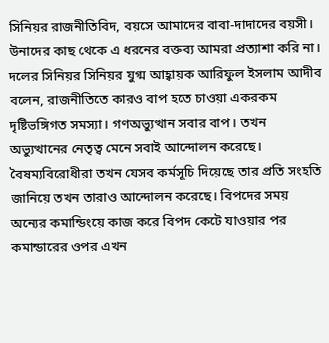সিনিয়র রাজনীতিবিদ, বয়সে আমাদের বাবা-দাদাদের বয়সী। উনাদের কাছ থেকে এ ধরনের বক্তব্য আমরা প্রত্যাশা করি না।
দলের সিনিয়র সিনিয়র যুগ্ম আহ্বায়ক আরিফুল ইসলাম আদীব বলেন, রাজনীতিতে কারও বাপ হতে চাওয়া একরকম দৃষ্টিভঙ্গিগত সমস্যা। গণঅভ্যুত্থান সবার বাপ। তখন অভ্যুত্থানের নেতৃত্ব মেনে সবাই আন্দোলন করেছে। বৈষম্যবিরোধীরা তখন যেসব কর্মসূচি দিয়েছে তার প্রতি সংহতি জানিয়ে তখন তারাও আন্দোলন করেছে। বিপদের সময় অন্যের কমান্ডিংয়ে কাজ করে বিপদ কেটে যাওয়ার পর কমান্ডারের ওপর এখন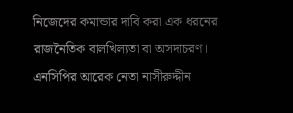নিজেদের কমান্ডার দাবি করা এক ধরনের রাজনৈতিক বালখিল্যতা বা অসদাচরণ।
এনসিপির আরেক নেতা নাসীরুদ্দীন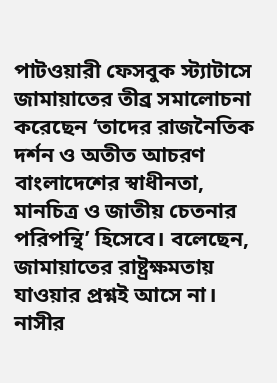পাটওয়ারী ফেসবুক স্ট্যাটাসে জামায়াতের তীব্র সমালোচনা করেছেন ‘তাদের রাজনৈতিক দর্শন ও অতীত আচরণ বাংলাদেশের স্বাধীনতা, মানচিত্র ও জাতীয় চেতনার পরিপন্থি’ হিসেবে। বলেছেন, জামায়াতের রাষ্ট্রক্ষমতায় যাওয়ার প্রশ্নই আসে না।
নাসীর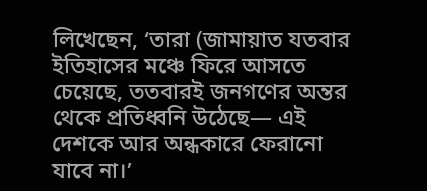লিখেছেন, ‘তারা (জামায়াত যতবার ইতিহাসের মঞ্চে ফিরে আসতে চেয়েছে, ততবারই জনগণের অন্তর থেকে প্রতিধ্বনি উঠেছে— এই দেশকে আর অন্ধকারে ফেরানো যাবে না।’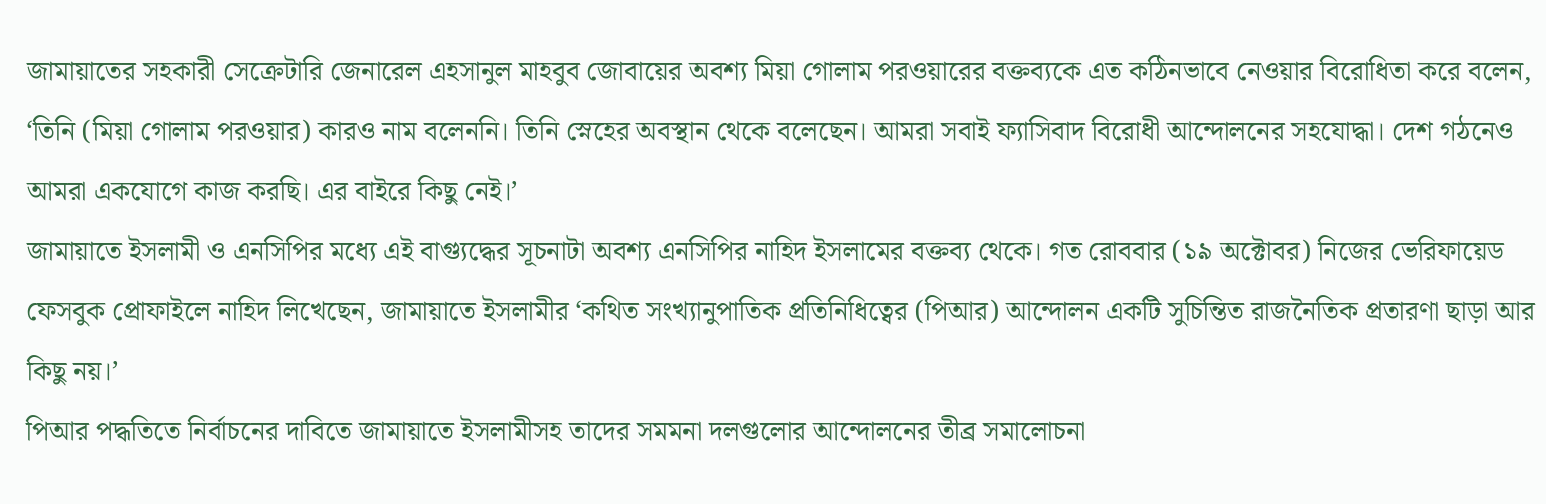জামায়াতের সহকারী সেক্রেটারি জেনারেল এহসানুল মাহবুব জোবায়ের অবশ্য মিয়া গোলাম পরওয়ারের বক্তব্যকে এত কঠিনভাবে নেওয়ার বিরোধিতা করে বলেন, ‘তিনি (মিয়া গোলাম পরওয়ার) কারও নাম বলেননি। তিনি স্নেহের অবস্থান থেকে বলেছেন। আমরা সবাই ফ্যাসিবাদ বিরোধী আন্দোলনের সহযোদ্ধা। দেশ গঠনেও আমরা একযোগে কাজ করছি। এর বাইরে কিছু নেই।’
জামায়াতে ইসলামী ও এনসিপির মধ্যে এই বাগ্যুদ্ধের সূচনাটা অবশ্য এনসিপির নাহিদ ইসলামের বক্তব্য থেকে। গত রোববার (১৯ অক্টোবর) নিজের ভেরিফায়েড ফেসবুক প্রোফাইলে নাহিদ লিখেছেন, জামায়াতে ইসলামীর ‘কথিত সংখ্যানুপাতিক প্রতিনিধিত্বের (পিআর) আন্দোলন একটি সুচিন্তিত রাজনৈতিক প্রতারণা ছাড়া আর কিছু নয়।’
পিআর পদ্ধতিতে নির্বাচনের দাবিতে জামায়াতে ইসলামীসহ তাদের সমমনা দলগুলোর আন্দোলনের তীব্র সমালোচনা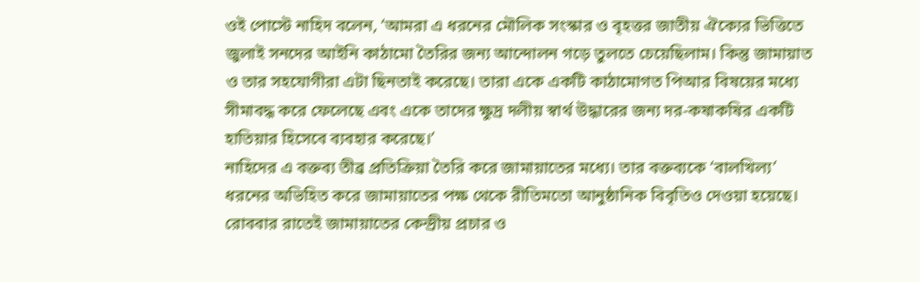ওই পোস্টে নাহিদ বলেন, ‘আমরা এ ধরনের মৌলিক সংস্কার ও বৃহত্তর জাতীয় ঐক্যের ভিত্তিতে জুলাই সনদের আইনি কাঠামো তৈরির জন্য আন্দোলন গড়ে তুলতে চেয়েছিলাম। কিন্তু জামায়াত ও তার সহযোগীরা এটা ছিনতাই করেছে। তারা একে একটি কাঠামোগত পিআর বিষয়ের মধ্যে সীমাবদ্ধ করে ফেলেছে এবং একে তাদের ক্ষুদ্র দলীয় স্বার্থ উদ্ধারের জন্য দর-কষাকষির একটি হাতিয়ার হিসেবে ব্যবহার করেছে।’
নাহিদের এ বক্তব্য তীব্র প্রতিক্রিয়া তৈরি করে জামায়াতের মধ্যে। তার বক্তব্যকে ‘বালখিল্য’ ধরনের অভিহিত করে জামায়াতের পক্ষ থেকে রীতিমতো আনুষ্ঠানিক বিবৃতিও দেওয়া হয়েছে। রোববার রাতেই জামায়াতের কেন্দ্রীয় প্রচার ও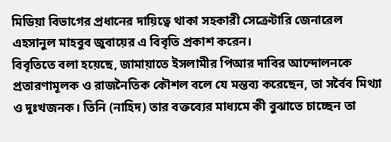মিডিয়া বিভাগের প্রধানের দায়িত্বে থাকা সহকারী সেক্রেটারি জেনারেল এহসানুল মাহবুব জুবায়ের এ বিবৃতি প্রকাশ করেন।
বিবৃতিতে বলা হয়েছে, জামায়াতে ইসলামীর পিআর দাবির আন্দোলনকে প্রতারণামূলক ও রাজনৈতিক কৌশল বলে যে মন্তব্য করেছেন, তা সর্বৈব মিথ্যা ও দুঃখজনক। তিনি (নাহিদ) তার বক্তব্যের মাধ্যমে কী বুঝাতে চাচ্ছেন তা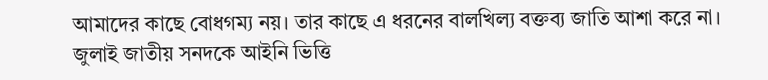আমাদের কাছে বোধগম্য নয়। তার কাছে এ ধরনের বালখিল্য বক্তব্য জাতি আশা করে না।
জুলাই জাতীয় সনদকে আইনি ভিত্তি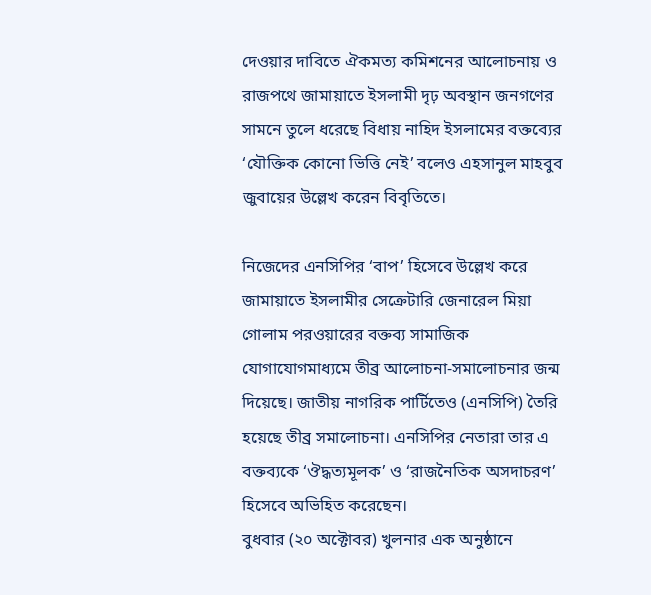দেওয়ার দাবিতে ঐকমত্য কমিশনের আলোচনায় ও রাজপথে জামায়াতে ইসলামী দৃঢ় অবস্থান জনগণের সামনে তুলে ধরেছে বিধায় নাহিদ ইসলামের বক্তব্যের ‘যৌক্তিক কোনো ভিত্তি নেই’ বলেও এহসানুল মাহবুব জুবায়ের উল্লেখ করেন বিবৃতিতে।

নিজেদের এনসিপির ‘বাপ’ হিসেবে উল্লেখ করে জামায়াতে ইসলামীর সেক্রেটারি জেনারেল মিয়া গোলাম পরওয়ারের বক্তব্য সামাজিক যোগাযোগমাধ্যমে তীব্র আলোচনা-সমালোচনার জন্ম দিয়েছে। জাতীয় নাগরিক পার্টিতেও (এনসিপি) তৈরি হয়েছে তীব্র সমালোচনা। এনসিপির নেতারা তার এ বক্তব্যকে ‘ঔদ্ধত্যমূলক’ ও ‘রাজনৈতিক অসদাচরণ’ হিসেবে অভিহিত করেছেন।
বুধবার (২০ অক্টোবর) খুলনার এক অনুষ্ঠানে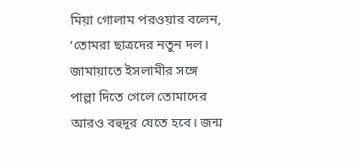মিয়া গোলাম পরওয়ার বলেন, ‘তোমরা ছাত্রদের নতুন দল। জামায়াতে ইসলামীর সঙ্গে পাল্লা দিতে গেলে তোমাদের আরও বহুদূর যেতে হবে। জন্ম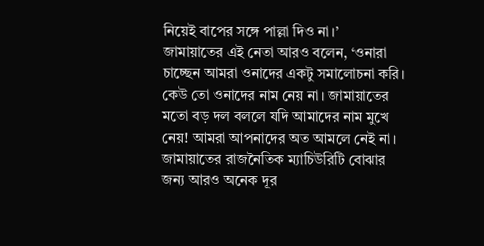নিয়েই বাপের সঙ্গে পাল্লা দিও না।’
জামায়াতের এই নেতা আরও বলেন, ‘ওনারা চাচ্ছেন আমরা ওনাদের একটু সমালোচনা করি। কেউ তো ওনাদের নাম নেয় না। জামায়াতের মতো বড় দল বললে যদি আমাদের নাম মুখে নেয়! আমরা আপনাদের অত আমলে নেই না। জামায়াতের রাজনৈতিক ম্যাচিউরিটি বোঝার জন্য আরও অনেক দূর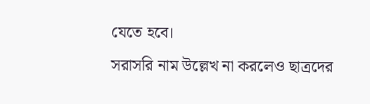যেতে হবে।
সরাসরি নাম উল্লেখ না করলেও ছাত্রদের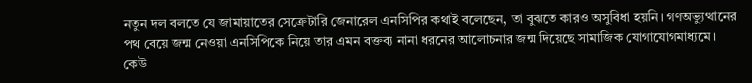নতুন দল বলতে যে জামায়াতের সেক্রেটারি জেনারেল এনসিপির কথাই বলেছেন, তা বুঝতে কারও অসুবিধা হয়নি। গণঅভ্যুত্থানের পথ বেয়ে জন্ম নেওয়া এনসিপিকে নিয়ে তার এমন বক্তব্য নানা ধরনের আলোচনার জন্ম দিয়েছে সামাজিক যোগাযোগমাধ্যমে।
কেউ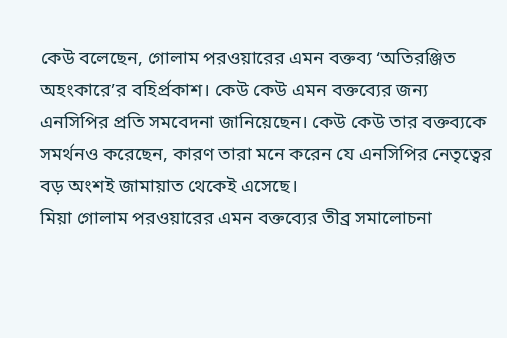কেউ বলেছেন, গোলাম পরওয়ারের এমন বক্তব্য ‘অতিরঞ্জিত অহংকারে’র বহির্প্রকাশ। কেউ কেউ এমন বক্তব্যের জন্য এনসিপির প্রতি সমবেদনা জানিয়েছেন। কেউ কেউ তার বক্তব্যকে সমর্থনও করেছেন, কারণ তারা মনে করেন যে এনসিপির নেতৃত্বের বড় অংশই জামায়াত থেকেই এসেছে।
মিয়া গোলাম পরওয়ারের এমন বক্তব্যের তীব্র সমালোচনা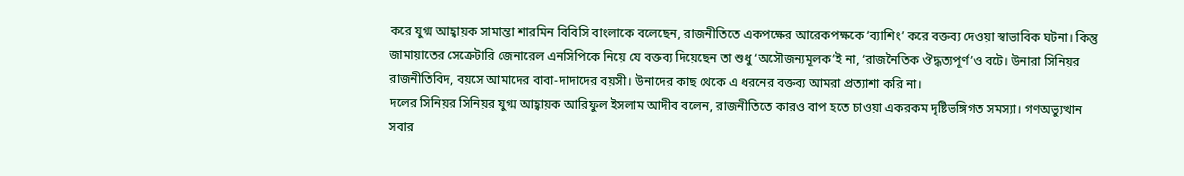করে যুগ্ম আহ্বায়ক সামান্তা শারমিন বিবিসি বাংলাকে বলেছেন, রাজনীতিতে একপক্ষের আরেকপক্ষকে ‘ব্যাশিং’ করে বক্তব্য দেওয়া স্বাভাবিক ঘটনা। কিন্তু জামায়াতের সেক্রেটারি জেনারেল এনসিপিকে নিয়ে যে বক্তব্য দিয়েছেন তা শুধু ‘অসৌজন্যমূলক’ই না, ‘রাজনৈতিক ঔদ্ধত্যপূর্ণ’ও বটে। উনারা সিনিয়র রাজনীতিবিদ, বয়সে আমাদের বাবা-দাদাদের বয়সী। উনাদের কাছ থেকে এ ধরনের বক্তব্য আমরা প্রত্যাশা করি না।
দলের সিনিয়র সিনিয়র যুগ্ম আহ্বায়ক আরিফুল ইসলাম আদীব বলেন, রাজনীতিতে কারও বাপ হতে চাওয়া একরকম দৃষ্টিভঙ্গিগত সমস্যা। গণঅভ্যুত্থান সবার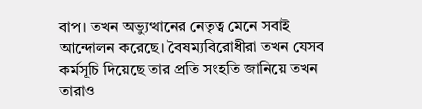বাপ। তখন অভ্যুত্থানের নেতৃত্ব মেনে সবাই আন্দোলন করেছে। বৈষম্যবিরোধীরা তখন যেসব কর্মসূচি দিয়েছে তার প্রতি সংহতি জানিয়ে তখন তারাও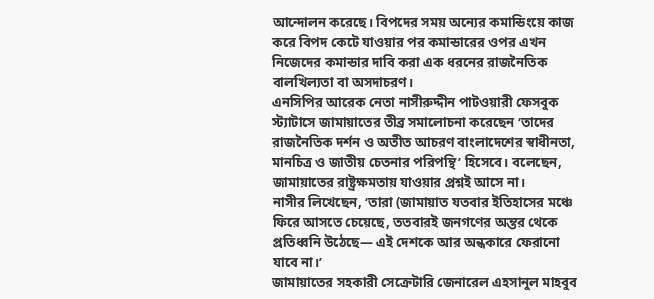আন্দোলন করেছে। বিপদের সময় অন্যের কমান্ডিংয়ে কাজ করে বিপদ কেটে যাওয়ার পর কমান্ডারের ওপর এখন নিজেদের কমান্ডার দাবি করা এক ধরনের রাজনৈতিক বালখিল্যতা বা অসদাচরণ।
এনসিপির আরেক নেতা নাসীরুদ্দীন পাটওয়ারী ফেসবুক স্ট্যাটাসে জামায়াতের তীব্র সমালোচনা করেছেন ‘তাদের রাজনৈতিক দর্শন ও অতীত আচরণ বাংলাদেশের স্বাধীনতা, মানচিত্র ও জাতীয় চেতনার পরিপন্থি’ হিসেবে। বলেছেন, জামায়াতের রাষ্ট্রক্ষমতায় যাওয়ার প্রশ্নই আসে না।
নাসীর লিখেছেন, ‘তারা (জামায়াত যতবার ইতিহাসের মঞ্চে ফিরে আসতে চেয়েছে, ততবারই জনগণের অন্তর থেকে প্রতিধ্বনি উঠেছে— এই দেশকে আর অন্ধকারে ফেরানো যাবে না।’
জামায়াতের সহকারী সেক্রেটারি জেনারেল এহসানুল মাহবুব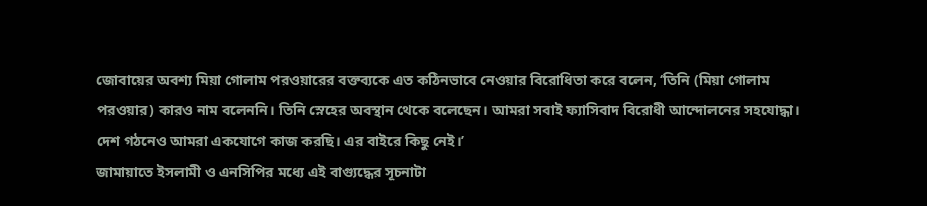জোবায়ের অবশ্য মিয়া গোলাম পরওয়ারের বক্তব্যকে এত কঠিনভাবে নেওয়ার বিরোধিতা করে বলেন, ‘তিনি (মিয়া গোলাম পরওয়ার) কারও নাম বলেননি। তিনি স্নেহের অবস্থান থেকে বলেছেন। আমরা সবাই ফ্যাসিবাদ বিরোধী আন্দোলনের সহযোদ্ধা। দেশ গঠনেও আমরা একযোগে কাজ করছি। এর বাইরে কিছু নেই।’
জামায়াতে ইসলামী ও এনসিপির মধ্যে এই বাগ্যুদ্ধের সূচনাটা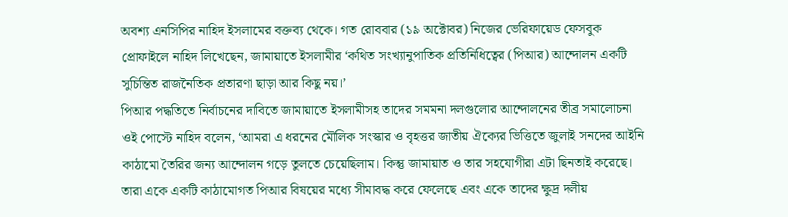অবশ্য এনসিপির নাহিদ ইসলামের বক্তব্য থেকে। গত রোববার (১৯ অক্টোবর) নিজের ভেরিফায়েড ফেসবুক প্রোফাইলে নাহিদ লিখেছেন, জামায়াতে ইসলামীর ‘কথিত সংখ্যানুপাতিক প্রতিনিধিত্বের (পিআর) আন্দোলন একটি সুচিন্তিত রাজনৈতিক প্রতারণা ছাড়া আর কিছু নয়।’
পিআর পদ্ধতিতে নির্বাচনের দাবিতে জামায়াতে ইসলামীসহ তাদের সমমনা দলগুলোর আন্দোলনের তীব্র সমালোচনা ওই পোস্টে নাহিদ বলেন, ‘আমরা এ ধরনের মৌলিক সংস্কার ও বৃহত্তর জাতীয় ঐক্যের ভিত্তিতে জুলাই সনদের আইনি কাঠামো তৈরির জন্য আন্দোলন গড়ে তুলতে চেয়েছিলাম। কিন্তু জামায়াত ও তার সহযোগীরা এটা ছিনতাই করেছে। তারা একে একটি কাঠামোগত পিআর বিষয়ের মধ্যে সীমাবদ্ধ করে ফেলেছে এবং একে তাদের ক্ষুদ্র দলীয়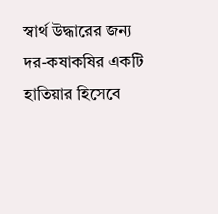স্বার্থ উদ্ধারের জন্য দর-কষাকষির একটি হাতিয়ার হিসেবে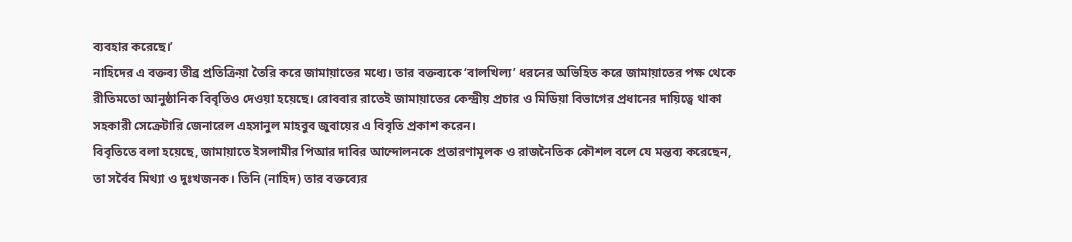ব্যবহার করেছে।’
নাহিদের এ বক্তব্য তীব্র প্রতিক্রিয়া তৈরি করে জামায়াতের মধ্যে। তার বক্তব্যকে ‘বালখিল্য’ ধরনের অভিহিত করে জামায়াতের পক্ষ থেকে রীতিমতো আনুষ্ঠানিক বিবৃতিও দেওয়া হয়েছে। রোববার রাতেই জামায়াতের কেন্দ্রীয় প্রচার ও মিডিয়া বিভাগের প্রধানের দায়িত্বে থাকা সহকারী সেক্রেটারি জেনারেল এহসানুল মাহবুব জুবায়ের এ বিবৃতি প্রকাশ করেন।
বিবৃতিতে বলা হয়েছে, জামায়াতে ইসলামীর পিআর দাবির আন্দোলনকে প্রতারণামূলক ও রাজনৈতিক কৌশল বলে যে মন্তব্য করেছেন, তা সর্বৈব মিথ্যা ও দুঃখজনক। তিনি (নাহিদ) তার বক্তব্যের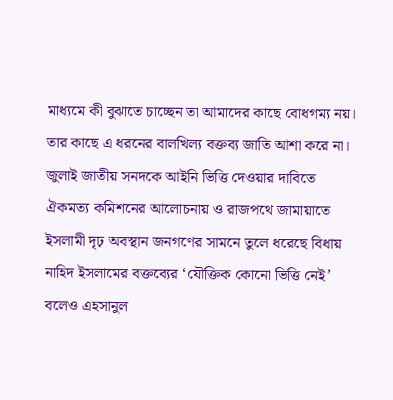মাধ্যমে কী বুঝাতে চাচ্ছেন তা আমাদের কাছে বোধগম্য নয়। তার কাছে এ ধরনের বালখিল্য বক্তব্য জাতি আশা করে না।
জুলাই জাতীয় সনদকে আইনি ভিত্তি দেওয়ার দাবিতে ঐকমত্য কমিশনের আলোচনায় ও রাজপথে জামায়াতে ইসলামী দৃঢ় অবস্থান জনগণের সামনে তুলে ধরেছে বিধায় নাহিদ ইসলামের বক্তব্যের ‘যৌক্তিক কোনো ভিত্তি নেই’ বলেও এহসানুল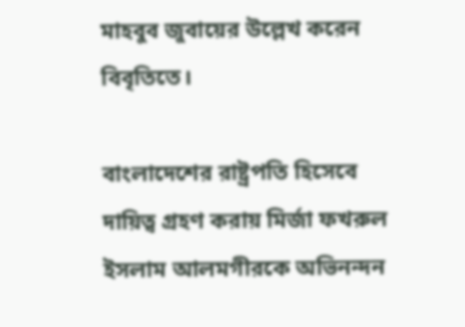মাহবুব জুবায়ের উল্লেখ করেন বিবৃতিতে।

বাংলাদেশের রাষ্ট্রপতি হিসেবে দায়িত্ব গ্রহণ করায় মির্জা ফখরুল ইসলাম আলমগীরকে অভিনন্দন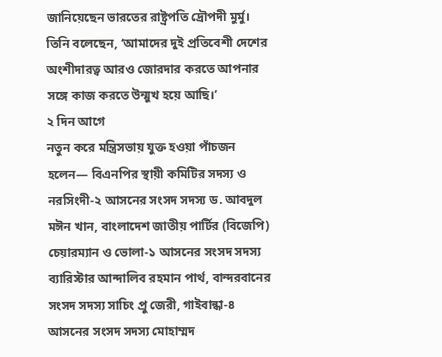জানিয়েছেন ভারতের রাষ্ট্রপতি দ্রৌপদী মুর্মু। তিনি বলেছেন, ‘আমাদের দুই প্রতিবেশী দেশের অংশীদারত্ব আরও জোরদার করতে আপনার সঙ্গে কাজ করতে উন্মুখ হয়ে আছি।’
২ দিন আগে
নতুন করে মন্ত্রিসভায় যুক্ত হওয়া পাঁচজন হলেন— বিএনপির স্থায়ী কমিটির সদস্য ও নরসিংদী-২ আসনের সংসদ সদস্য ড. আবদুল মঈন খান, বাংলাদেশ জাতীয় পার্টির (বিজেপি) চেয়ারম্যান ও ভোলা-১ আসনের সংসদ সদস্য ব্যারিস্টার আন্দালিব রহমান পার্থ, বান্দরবানের সংসদ সদস্য সাচিং প্রু জেরী, গাইবান্ধা-৪ আসনের সংসদ সদস্য মোহাম্মদ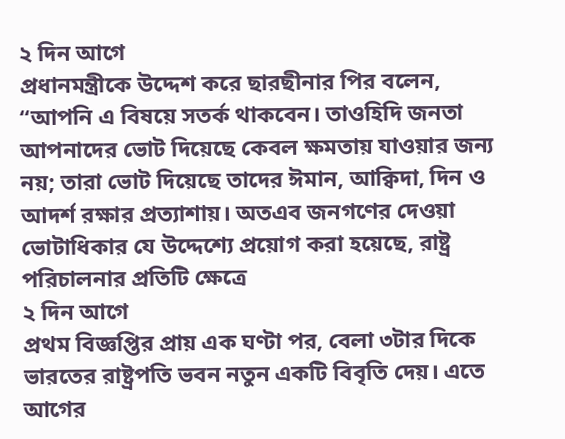২ দিন আগে
প্রধানমন্ত্রীকে উদ্দেশ করে ছারছীনার পির বলেন, “আপনি এ বিষয়ে সতর্ক থাকবেন। তাওহিদি জনতা আপনাদের ভোট দিয়েছে কেবল ক্ষমতায় যাওয়ার জন্য নয়; তারা ভোট দিয়েছে তাদের ঈমান, আক্বিদা, দিন ও আদর্শ রক্ষার প্রত্যাশায়। অতএব জনগণের দেওয়া ভোটাধিকার যে উদ্দেশ্যে প্রয়োগ করা হয়েছে, রাষ্ট্র পরিচালনার প্রতিটি ক্ষেত্রে
২ দিন আগে
প্রথম বিজ্ঞপ্তির প্রায় এক ঘণ্টা পর, বেলা ৩টার দিকে ভারতের রাষ্ট্রপতি ভবন নতুন একটি বিবৃতি দেয়। এতে আগের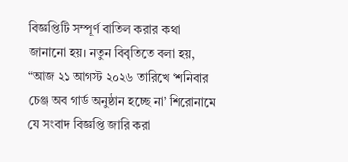বিজ্ঞপ্তিটি সম্পূর্ণ বাতিল করার কথা জানানো হয়। নতুন বিবৃতিতে বলা হয়, “আজ ২১ আগস্ট ২০২৬ তারিখে ‘শনিবার চেঞ্জ অব গার্ড অনুষ্ঠান হচ্ছে না’ শিরোনামে যে সংবাদ বিজ্ঞপ্তি জারি করা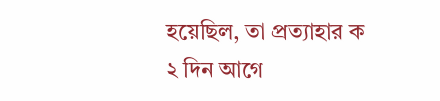হয়েছিল, তা প্রত্যাহার ক
২ দিন আগে